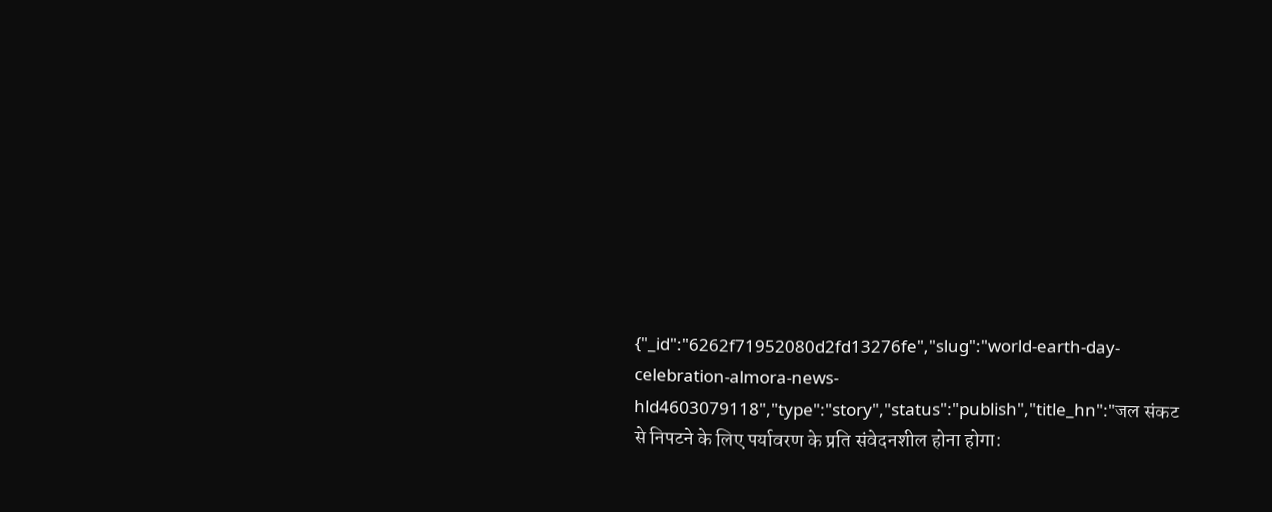{"_id":"6262f71952080d2fd13276fe","slug":"world-earth-day-celebration-almora-news-hld4603079118","type":"story","status":"publish","title_hn":"जल संकट से निपटने के लिए पर्यावरण के प्रति संवेदनशील होना होगा: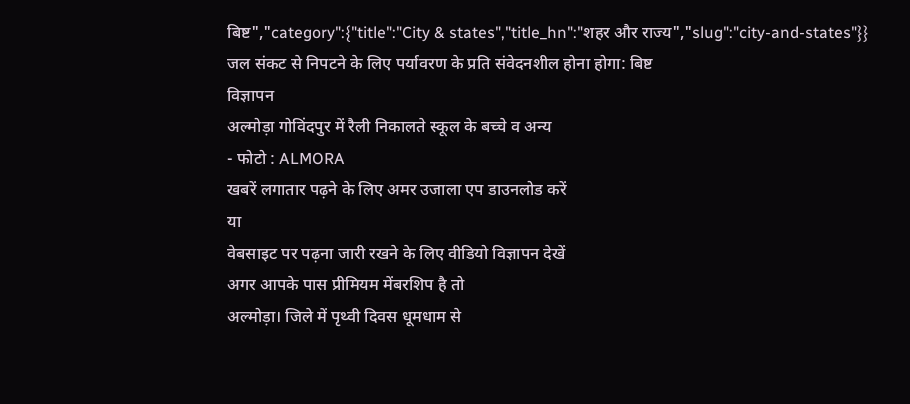बिष्ट","category":{"title":"City & states","title_hn":"शहर और राज्य","slug":"city-and-states"}}
जल संकट से निपटने के लिए पर्यावरण के प्रति संवेदनशील होना होगा: बिष्ट
विज्ञापन
अल्मोड़ा गोविंदपुर में रैली निकालते स्कूल के बच्चे व अन्य
- फोटो : ALMORA
खबरें लगातार पढ़ने के लिए अमर उजाला एप डाउनलोड करें
या
वेबसाइट पर पढ़ना जारी रखने के लिए वीडियो विज्ञापन देखें
अगर आपके पास प्रीमियम मेंबरशिप है तो
अल्मोड़ा। जिले में पृथ्वी दिवस धूमधाम से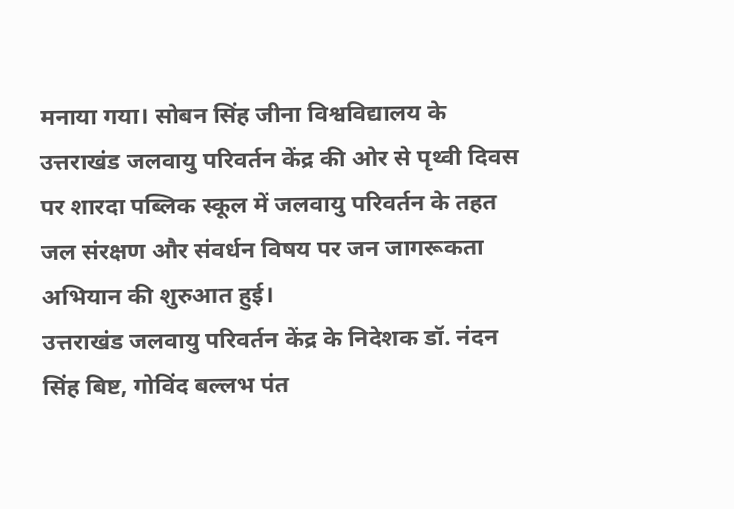मनाया गया। सोबन सिंह जीना विश्वविद्यालय के उत्तराखंड जलवायु परिवर्तन केंद्र की ओर से पृथ्वी दिवस पर शारदा पब्लिक स्कूल में जलवायु परिवर्तन के तहत जल संरक्षण और संवर्धन विषय पर जन जागरूकता अभियान की शुरुआत हुई।
उत्तराखंड जलवायु परिवर्तन केंद्र के निदेशक डॉ. नंदन सिंह बिष्ट, गोविंद बल्लभ पंत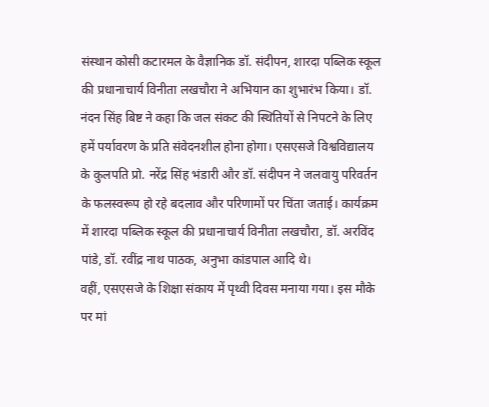संस्थान कोसी कटारमल के वैज्ञानिक डॉ. संदीपन, शारदा पब्लिक स्कूल की प्रधानाचार्य विनीता लखचौरा ने अभियान का शुभारंभ किया। डॉ. नंदन सिंह बिष्ट ने कहा कि जल संकट की स्थितियों से निपटने के लिए हमें पर्यावरण के प्रति संवेदनशील होना होगा। एसएसजे विश्वविद्यालय के कुलपति प्रो. नरेंद्र सिंह भंडारी और डॉ. संदीपन ने जलवायु परिवर्तन के फलस्वरूप हो रहे बदलाव और परिणामों पर चिंता जताई। कार्यक्रम में शारदा पब्लिक स्कूल की प्रधानाचार्य विनीता लखचौरा, डॉ. अरविंद पांडे, डॉ. रवींद्र नाथ पाठक, अनुभा कांडपाल आदि थे।
वहीं, एसएसजे के शिक्षा संकाय में पृथ्वी दिवस मनाया गया। इस मौके पर मां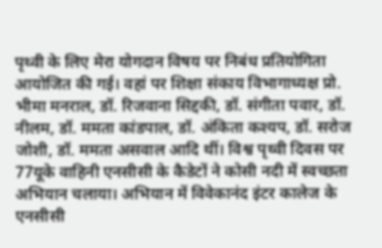पृथ्वी के लिए मेरा योगदान विषय पर निबंध प्रतियोगिता आयोजित की गई। वहां पर शिक्षा संकाय विभागाध्यक्ष प्रो. भीमा मनराल, डॉ. रिजवाना सिद्दकी, डॉ. संगीता पवार, डॉ. नीलम, डॉ. ममता कांडपाल, डॉ. अंकिता कश्यप, डॉ. सरोज जोशी, डॉ. ममता असवाल आदि थीं। विश्व पृथ्वी दिवस पर 77यूके वाहिनी एनसीसी के कैडेटों ने कोसी नदी में स्वच्छता अभियान चलाया। अभियान में विवेकानंद इंटर कालेज के एनसीसी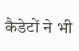कैडेटों ने भी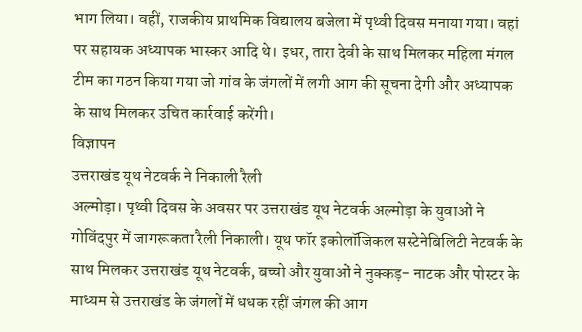भाग लिया। वहीं, राजकीय प्राथमिक विद्यालय बजेला में पृथ्वी दिवस मनाया गया। वहां पर सहायक अध्यापक भास्कर आदि थे। इधर, तारा देवी के साथ मिलकर महिला मंगल टीम का गठन किया गया जो गांव के जंगलों में लगी आग की सूचना देगी और अध्यापक के साथ मिलकर उचित कार्रवाई करेंगी।
विज्ञापन
उत्तराखंड यूथ नेटवर्क ने निकाली रैली
अल्मोड़ा। पृथ्वी दिवस के अवसर पर उत्तराखंड यूथ नेटवर्क अल्मोड़ा के युवाओं ने गोविंदपुर में जागरूकता रैली निकाली। यूथ फॉर इकोलॉजिकल सस्टेनेबिलिटी नेटवर्क के साथ मिलकर उत्तराखंड यूथ नेटवर्क, बच्चो और युवाओं ने नुक्कड़- नाटक और पोस्टर के माध्यम से उत्तराखंड के जंगलों में धधक रहीं जंगल की आग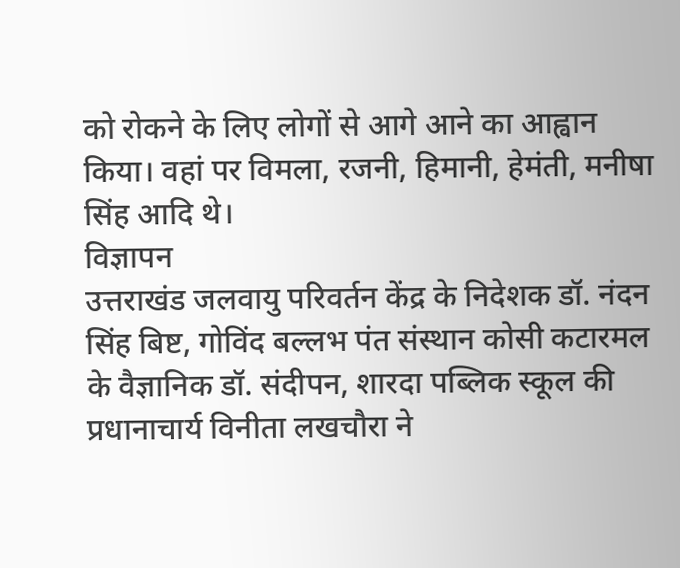को रोकने के लिए लोगों से आगे आने का आह्वान किया। वहां पर विमला, रजनी, हिमानी, हेमंती, मनीषा सिंह आदि थे।
विज्ञापन
उत्तराखंड जलवायु परिवर्तन केंद्र के निदेशक डॉ. नंदन सिंह बिष्ट, गोविंद बल्लभ पंत संस्थान कोसी कटारमल के वैज्ञानिक डॉ. संदीपन, शारदा पब्लिक स्कूल की प्रधानाचार्य विनीता लखचौरा ने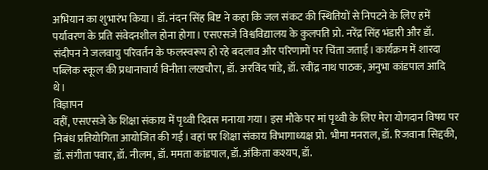अभियान का शुभारंभ किया। डॉ. नंदन सिंह बिष्ट ने कहा कि जल संकट की स्थितियों से निपटने के लिए हमें पर्यावरण के प्रति संवेदनशील होना होगा। एसएसजे विश्वविद्यालय के कुलपति प्रो. नरेंद्र सिंह भंडारी और डॉ. संदीपन ने जलवायु परिवर्तन के फलस्वरूप हो रहे बदलाव और परिणामों पर चिंता जताई। कार्यक्रम में शारदा पब्लिक स्कूल की प्रधानाचार्य विनीता लखचौरा, डॉ. अरविंद पांडे, डॉ. रवींद्र नाथ पाठक, अनुभा कांडपाल आदि थे।
विज्ञापन
वहीं, एसएसजे के शिक्षा संकाय में पृथ्वी दिवस मनाया गया। इस मौके पर मां पृथ्वी के लिए मेरा योगदान विषय पर निबंध प्रतियोगिता आयोजित की गई। वहां पर शिक्षा संकाय विभागाध्यक्ष प्रो. भीमा मनराल, डॉ. रिजवाना सिद्दकी, डॉ. संगीता पवार, डॉ. नीलम, डॉ. ममता कांडपाल, डॉ. अंकिता कश्यप, डॉ.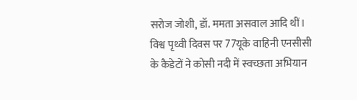सरोज जोशी, डॉ. ममता असवाल आदि थीं। विश्व पृथ्वी दिवस पर 77यूके वाहिनी एनसीसी के कैडेटों ने कोसी नदी में स्वच्छता अभियान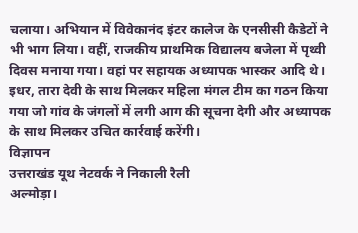चलाया। अभियान में विवेकानंद इंटर कालेज के एनसीसी कैडेटों ने भी भाग लिया। वहीं, राजकीय प्राथमिक विद्यालय बजेला में पृथ्वी दिवस मनाया गया। वहां पर सहायक अध्यापक भास्कर आदि थे। इधर, तारा देवी के साथ मिलकर महिला मंगल टीम का गठन किया गया जो गांव के जंगलों में लगी आग की सूचना देगी और अध्यापक के साथ मिलकर उचित कार्रवाई करेंगी।
विज्ञापन
उत्तराखंड यूथ नेटवर्क ने निकाली रैली
अल्मोड़ा।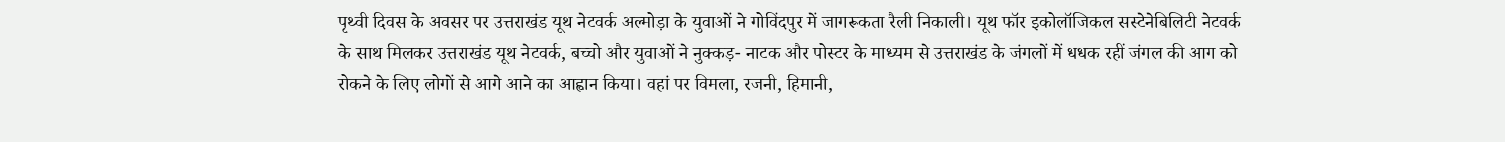पृथ्वी दिवस के अवसर पर उत्तराखंड यूथ नेटवर्क अल्मोड़ा के युवाओं ने गोविंदपुर में जागरूकता रैली निकाली। यूथ फॉर इकोलॉजिकल सस्टेनेबिलिटी नेटवर्क के साथ मिलकर उत्तराखंड यूथ नेटवर्क, बच्चो और युवाओं ने नुक्कड़- नाटक और पोस्टर के माध्यम से उत्तराखंड के जंगलों में धधक रहीं जंगल की आग को रोकने के लिए लोगों से आगे आने का आह्वान किया। वहां पर विमला, रजनी, हिमानी,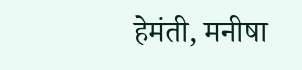हेमंती, मनीषा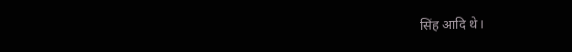सिंह आदि थे।